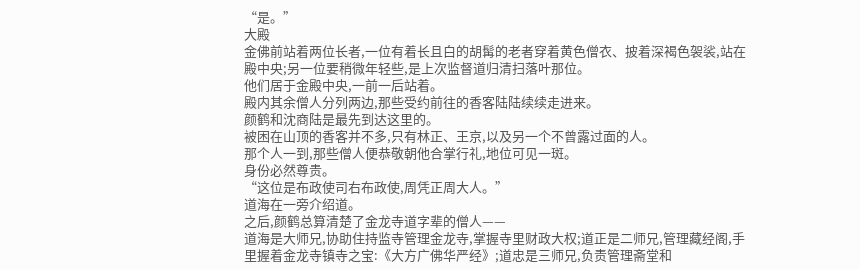“是。”
大殿
金佛前站着两位长者,一位有着长且白的胡髯的老者穿着黄色僧衣、披着深褐色袈裟,站在殿中央;另一位要稍微年轻些,是上次监督道归清扫落叶那位。
他们居于金殿中央,一前一后站着。
殿内其余僧人分列两边,那些受约前往的香客陆陆续续走进来。
颜鹤和沈商陆是最先到达这里的。
被困在山顶的香客并不多,只有林正、王京,以及另一个不曾露过面的人。
那个人一到,那些僧人便恭敬朝他合掌行礼,地位可见一斑。
身份必然尊贵。
“这位是布政使司右布政使,周凭正周大人。”
道海在一旁介绍道。
之后,颜鹤总算清楚了金龙寺道字辈的僧人——
道海是大师兄,协助住持监寺管理金龙寺,掌握寺里财政大权;道正是二师兄,管理藏经阁,手里握着金龙寺镇寺之宝:《大方广佛华严经》;道忠是三师兄,负责管理斋堂和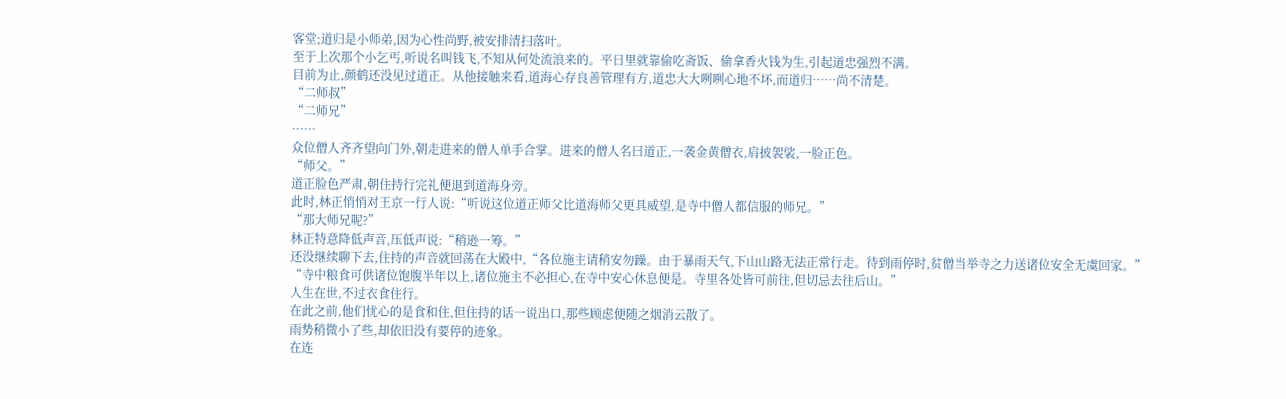客堂;道归是小师弟,因为心性尚野,被安排清扫落叶。
至于上次那个小乞丐,听说名叫钱飞,不知从何处流浪来的。平日里就靠偷吃斋饭、偷拿香火钱为生,引起道忠强烈不满。
目前为止,颜鹤还没见过道正。从他接触来看,道海心存良善管理有方,道忠大大咧咧心地不坏,而道归……尚不清楚。
“二师叔”
“二师兄”
……
众位僧人齐齐望向门外,朝走进来的僧人单手合掌。进来的僧人名曰道正,一袭金黄僧衣,肩披袈裟,一脸正色。
“师父。”
道正脸色严肃,朝住持行完礼便退到道海身旁。
此时,林正悄悄对王京一行人说:“听说这位道正师父比道海师父更具威望,是寺中僧人都信服的师兄。”
“那大师兄呢?”
林正特意降低声音,压低声说:“稍逊一筹。”
还没继续聊下去,住持的声音就回荡在大殿中,“各位施主请稍安勿躁。由于暴雨天气,下山山路无法正常行走。待到雨停时,贫僧当举寺之力送诸位安全无虞回家。”
“寺中粮食可供诸位饱腹半年以上,诸位施主不必担心,在寺中安心休息便是。寺里各处皆可前往,但切忌去往后山。”
人生在世,不过衣食住行。
在此之前,他们忧心的是食和住,但住持的话一说出口,那些顾虑便随之烟消云散了。
雨势稍微小了些,却依旧没有要停的迹象。
在连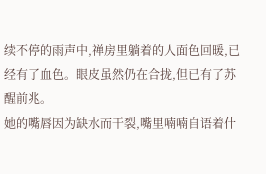续不停的雨声中,禅房里躺着的人面色回暖,已经有了血色。眼皮虽然仍在合拢,但已有了苏醒前兆。
她的嘴唇因为缺水而干裂,嘴里喃喃自语着什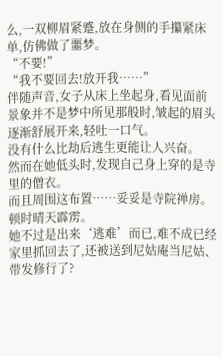么,一双柳眉紧蹙,放在身侧的手攥紧床单,仿佛做了噩梦。
“不要!”
“我不要回去!放开我……”
伴随声音,女子从床上坐起身,看见面前景象并不是梦中所见那般时,皱起的眉头逐渐舒展开来,轻吐一口气。
没有什么比劫后逃生更能让人兴奋。
然而在她低头时,发现自己身上穿的是寺里的僧衣。
而且周围这布置……妥妥是寺院禅房。
顿时晴天霹雳。
她不过是出来‘逃难’而已,难不成已经家里抓回去了,还被送到尼姑庵当尼姑、带发修行了?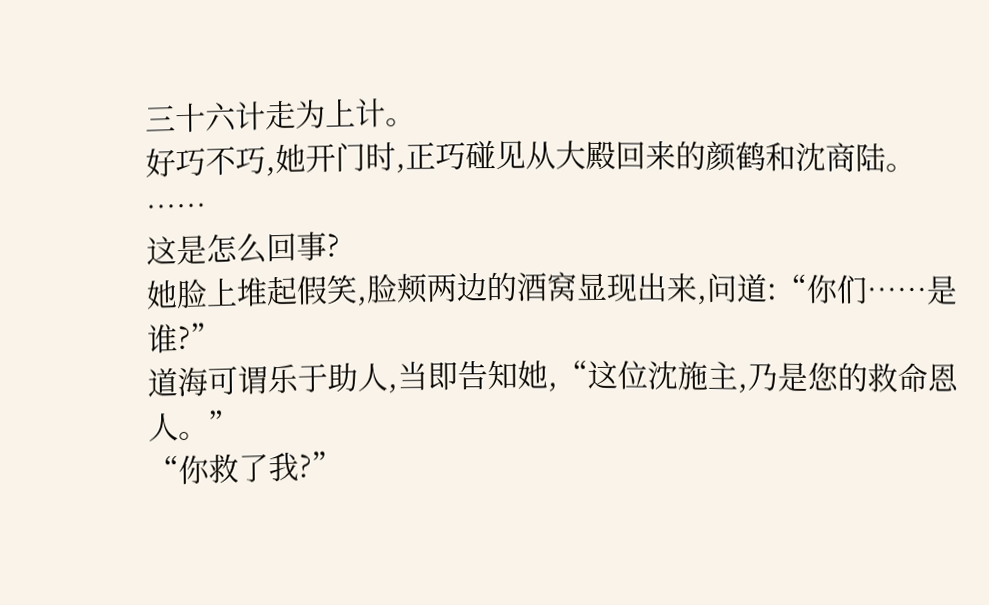三十六计走为上计。
好巧不巧,她开门时,正巧碰见从大殿回来的颜鹤和沈商陆。
……
这是怎么回事?
她脸上堆起假笑,脸颊两边的酒窝显现出来,问道:“你们……是谁?”
道海可谓乐于助人,当即告知她,“这位沈施主,乃是您的救命恩人。”
“你救了我?”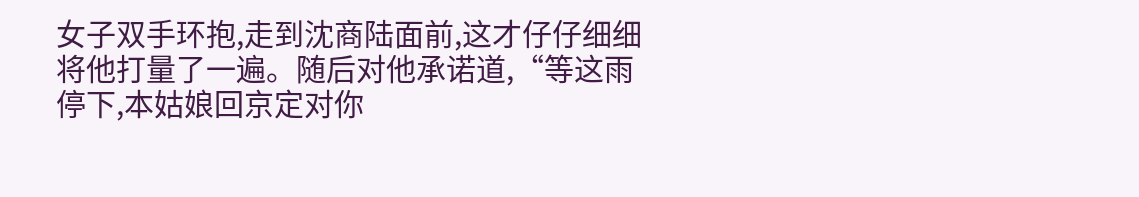女子双手环抱,走到沈商陆面前,这才仔仔细细将他打量了一遍。随后对他承诺道,“等这雨停下,本姑娘回京定对你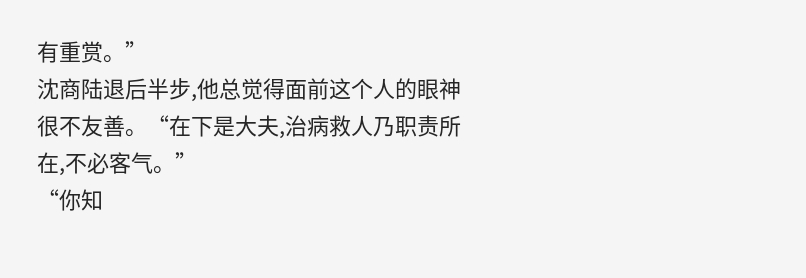有重赏。”
沈商陆退后半步,他总觉得面前这个人的眼神很不友善。“在下是大夫,治病救人乃职责所在,不必客气。”
“你知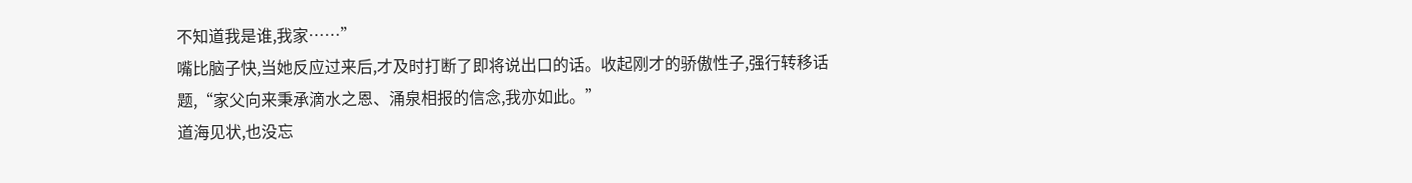不知道我是谁,我家……”
嘴比脑子快,当她反应过来后,才及时打断了即将说出口的话。收起刚才的骄傲性子,强行转移话题,“家父向来秉承滴水之恩、涌泉相报的信念,我亦如此。”
道海见状,也没忘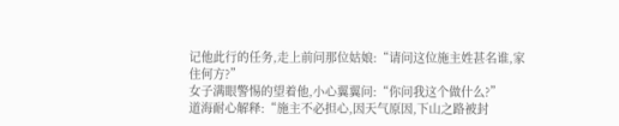记他此行的任务,走上前问那位姑娘:“请问这位施主姓甚名谁,家住何方?”
女子满眼警惕的望着他,小心翼翼问:“你问我这个做什么?”
道海耐心解释:“施主不必担心,因天气原因,下山之路被封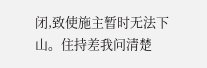闭,致使施主暂时无法下山。住持差我问清楚